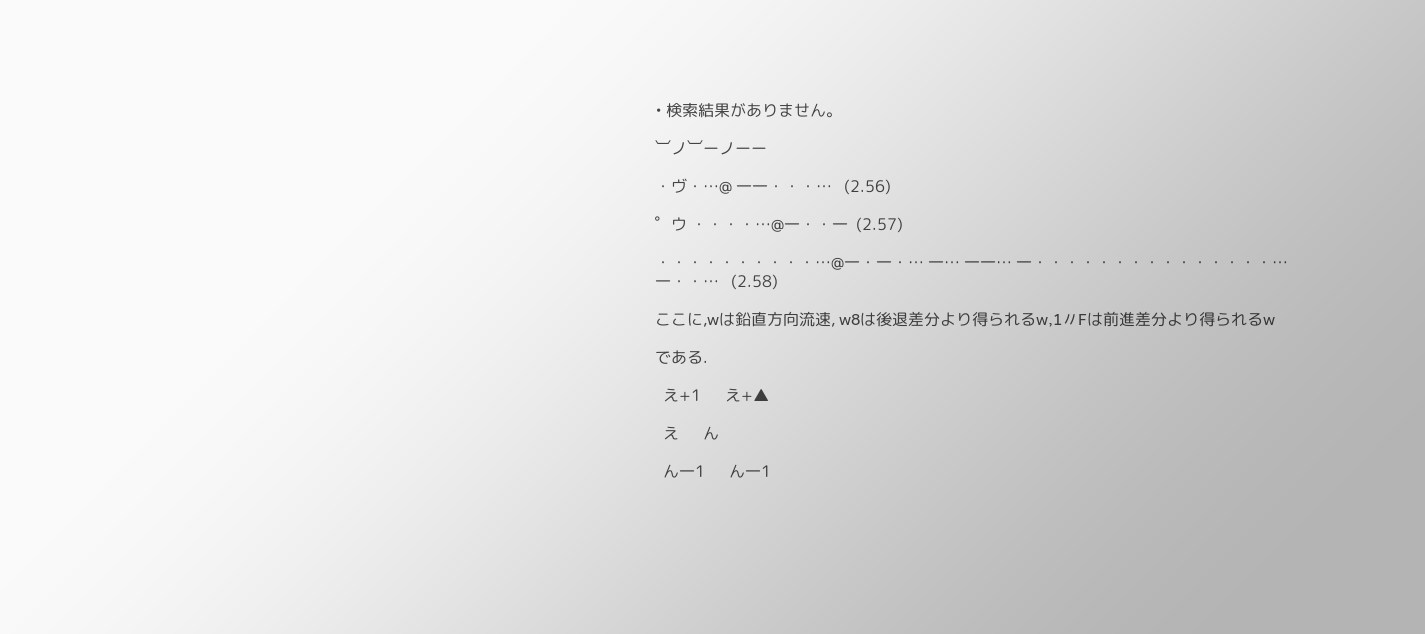• 検索結果がありません。

︺ノ︺ーノーー

・ヴ・…@ 一一・・・…   (2.56)

゜ウ ・・・・…@一・・一  (2.57)

・・・・・・・・・・…@一・一・… 一… 一一… 一・・・・・・・・・・・・・・・… 一・・…   (2.58)

ここに,wは鉛直方向流速, w8は後退差分より得られるw,1〃Fは前進差分より得られるw

である.

  え+1      え+▲

  え      ん

  ん一1      ん一1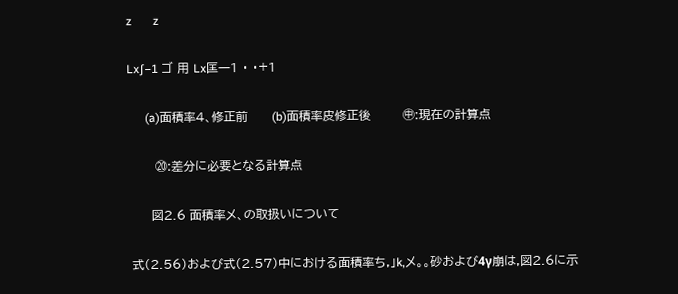z       z

Lx∫−1 ゴ 用 Lx匡一1 ・ ・+1

      (a)面積率4、修正前      (b)面積率皮修正後        ㊥:現在の計算点

       ⑳:差分に必要となる計算点

      図2.6 面積率メ、の取扱いについて

 式(2.56)および式(2.57)中における面積率ち,」k,メ。。砂および4γ崩は,図2.6に示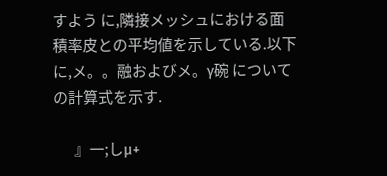すよう に,隣接メッシュにおける面積率皮との平均値を示している.以下に,メ。。融およびメ。γ碗 についての計算式を示す.

       』一;しμ+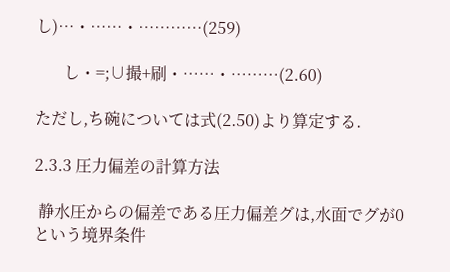し)…・……・…………(259)

       し・=;∪撮+刷・……・………(2.60)

ただし,ち碗については式(2.50)より算定する.

2.3.3 圧力偏差の計算方法

 静水圧からの偏差である圧力偏差グは,水面でグが0という境界条件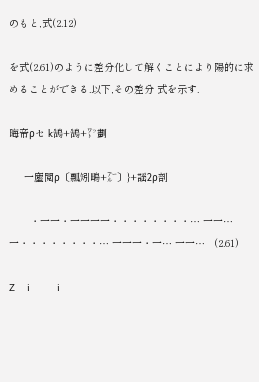のもと,式(2.12)

を式(2.61)のように差分化して解くことにより陽的に求めることができる.以下,その差分 式を示す.

晦帝ρセ k鵠+鵠+㍗劃

     一塵閲ρ〔瓢矧鴫+㌃〕}+謡2ρ剖

       ・一一・一一一一・・・・・・・・… 一一… 一・・・・・・・・… 一一一・一… 一一…   (2.61)

Z    i         i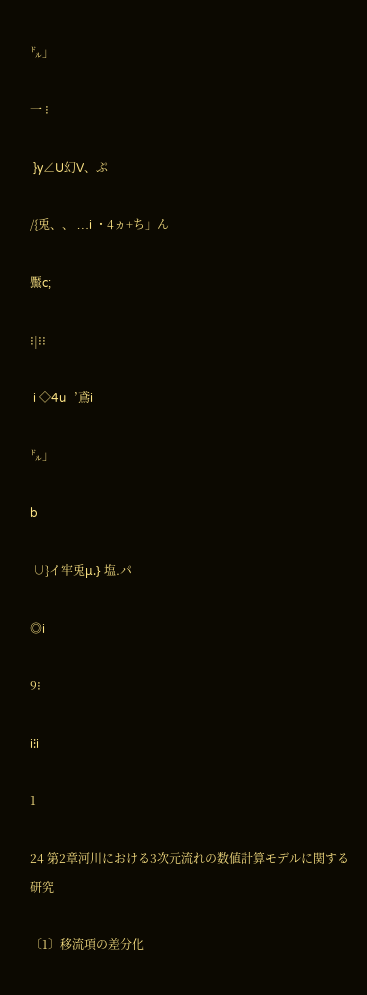㌦」

一 ⁝

 }y∠U幻V、ぷ

/{兎、、 …i ・4ヵ+ち」ん

黶c;

⁝|⁝⁝

 i ◇4u︐鳶i

㌦」

b

 ∪}イ牢兎μ.} 塩.パ

◎i

9⁝

i⁝i

1

24 第2章河川における3次元流れの数値計算モデルに関する研究

〔1〕移流項の差分化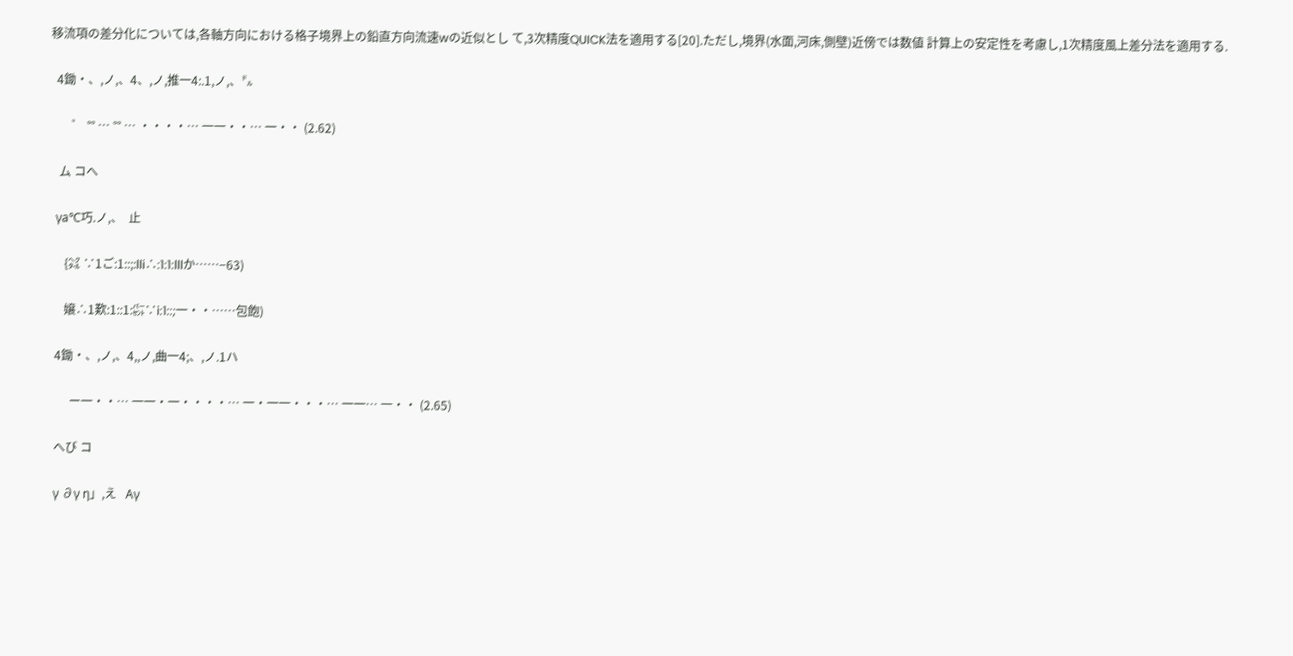移流項の差分化については,各軸方向における格子境界上の鉛直方向流速wの近似とし て,3次精度QUICK法を適用する[20].ただし,境界(水面,河床,側壁)近傍では数値 計算上の安定性を考慮し,1次精度風上差分法を適用する.

  4鋤・、,ノ,、4、,ノ,推一4:.1,ノ,、㌦

       ゜ °° … °° … ・・・・… 一一・・… 一・・ (2.62)

   ム コへ

  γa℃巧.ノ,、  止

     {㌶ ∵1ご:1::;:lli∴:1:1:lllか……−63)

     嬢∴1歎:1::1:㌫∵i:1::;一・・……包飽)

  4鋤・、,ノ,、4,,ノ,曲一4;、,ノ.1ハ

       ー一・・… 一一・一・・・・… 一・一一・・・… 一一… 一・・ (2.65)

  へび コ

  γ ∂γ η」,え   Aγ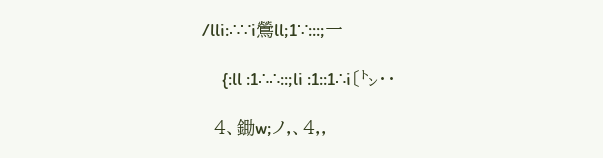/lli:∴∵i鶯ll;1∵:::;一

     {:ll :1∴∴::;li :1::1∴i〔㌧・・

  4、鋤w;ノ,、4,,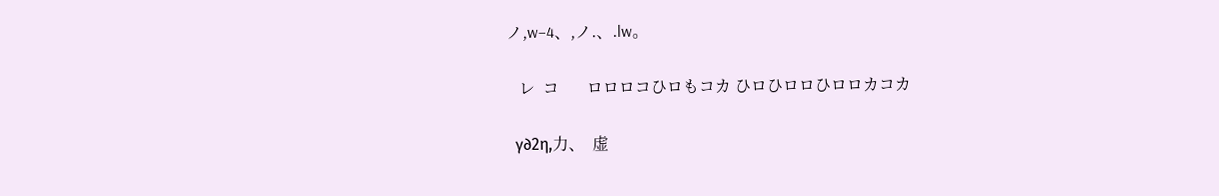ノ,w−4、,ノ.、.lw。

   レ  コ       ロロロコひロもコカ ひロひロロひロロカコカ

  γ∂2η,力、  虚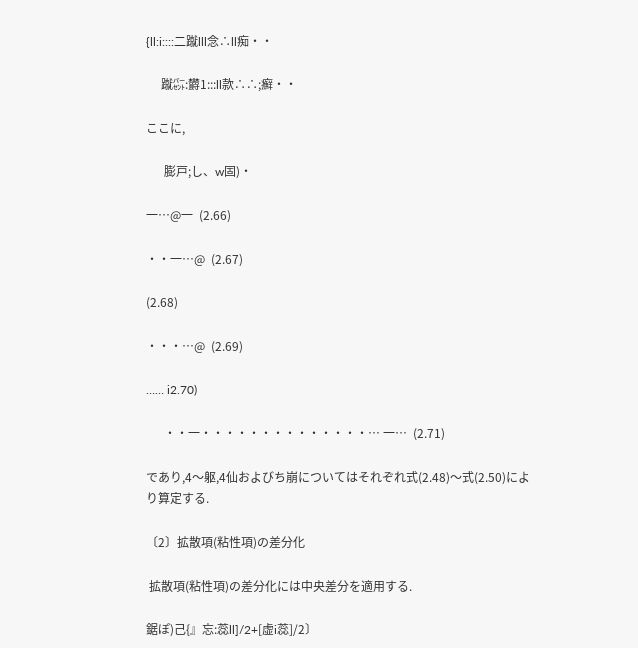{ll:i::::二蹴lll念∴ll痴・・

     蹴㌫:欝1:::ll款∴∴;癬・・

ここに,

      膨戸;し、w固)・

一…@一  (2.66)

・・一…@  (2.67)

(2.68)

・・・…@  (2.69)

…… i2.70)

      ・・一・・・・・・・・・・・・・・… 一…  (2.71)

であり,4〜躯,4仙およびち崩についてはそれぞれ式(2.48)〜式(2.50)により算定する.

〔2〕拡散項(粘性項)の差分化

 拡散項(粘性項)の差分化には中央差分を適用する.

鋸ぽ)己{』忘:蕊ll]/2+[虚i蕊]/2〕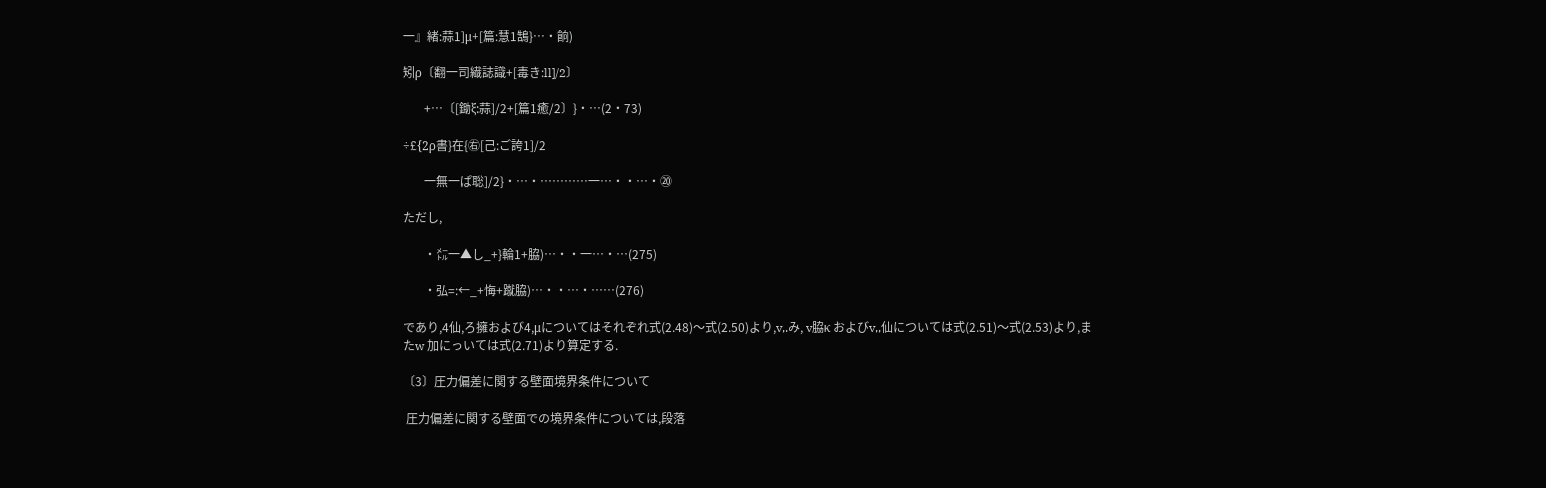一』緒:蒜1]μ+[篇:慧1鵠}…・餉)

矧ρ〔翻一司繊誌識+[毒き:ll]/2〕

       +…〔[鋤ξ:蒜]/2+[篇1癒/2〕}・…(2・73)

÷£{2ρ書}在{㊨[己:ご誇1]/2

       一無一ぱ聡]/2}・…・…………一…・・…・⑳

ただし,

       ・㍍一▲し_+}輪1+脇)…・・一…・…(275)

       ・弘=:←_+悔+蹴脇)…・・…・……(276)

であり,4仙,ろ擁および4,μについてはそれぞれ式(2.48)〜式(2.50)より,v,.み, v脇κ およびv,,仙については式(2.51)〜式(2.53)より,またw 加にっいては式(2.71)より算定する.

〔3〕圧力偏差に関する壁面境界条件について

 圧力偏差に関する壁面での境界条件については,段落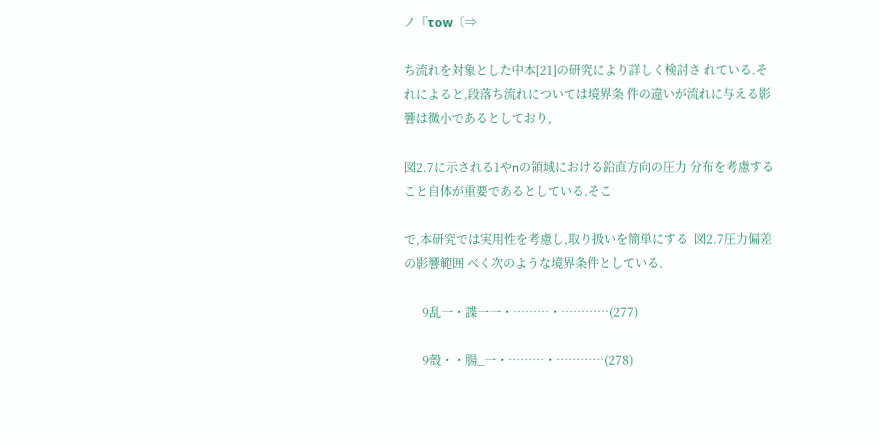ノ『τow〔⇒

ち流れを対象とした中本[21]の研究により詳しく検討さ れている.それによると,段落ち流れについては境界条 件の違いが流れに与える影響は微小であるとしており,

図2.7に示される1やnの領域における鉛直方向の圧力 分布を考慮すること自体が重要であるとしている.そこ

で,本研究では実用性を考慮し,取り扱いを簡単にする  図2.7圧力偏差の影響範囲 べく次のような境界条件としている.

      9乱一・諜一一・………・…………(277)

      9殼・・腸_一・………・…………(278)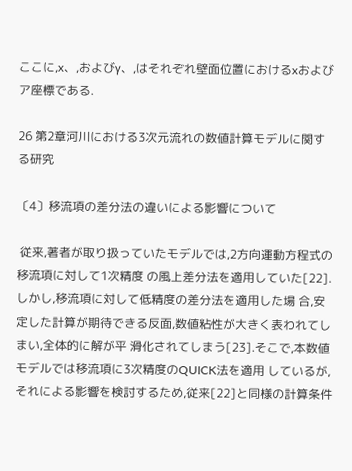ここに,x、,およびγ、,はそれぞれ壁面位置におけるxおよびア座標である.

26 第2章河川における3次元流れの数値計算モデルに関する研究

〔4〕移流項の差分法の違いによる影響について

 従来,著者が取り扱っていたモデルでは,2方向運動方程式の移流項に対して1次精度 の風上差分法を適用していた[22].しかし,移流項に対して低精度の差分法を適用した場 合,安定した計算が期待できる反面,数値粘性が大きく表われてしまい,全体的に解が平 滑化されてしまう[23].そこで,本数値モデルでは移流項に3次精度のQUICK法を適用 しているが,それによる影響を検討するため,従来[22]と同様の計算条件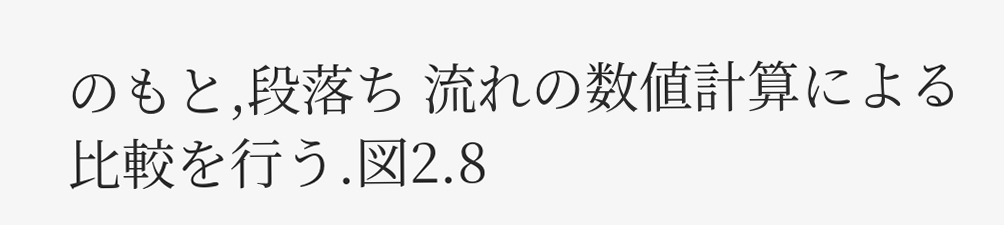のもと,段落ち 流れの数値計算による比較を行う.図2.8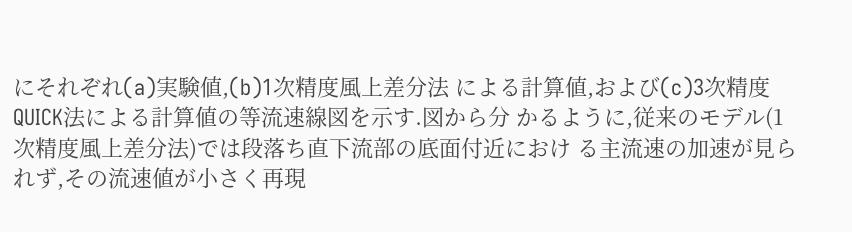にそれぞれ(a)実験値,(b)1次精度風上差分法 による計算値,および(c)3次精度QUICK法による計算値の等流速線図を示す.図から分 かるように,従来のモデル(1次精度風上差分法)では段落ち直下流部の底面付近におけ る主流速の加速が見られず,その流速値が小さく再現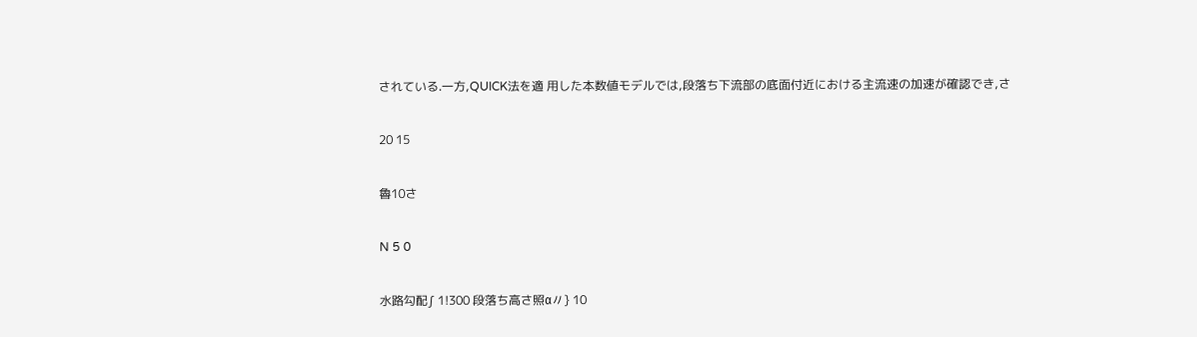されている.一方,QUICK法を適 用した本数値モデルでは,段落ち下流部の底面付近における主流速の加速が確認でき,さ

20 15

魯10さ

N 5 0

水路勾配∫ 1!300 段落ち高さ照α〃} 10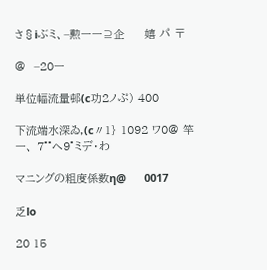さ§iぶミ、−勲一一⊇企     嬉 パ 〒

@  −20一

単位幅流量邨(c功2ノぷ) 400

下流端水深ゐ,(c〃1} 1092 ワ0@ 竿一、 7°°へ9°ミデ・わ

マニングの粗度係数η@      0017

乏lo

20 15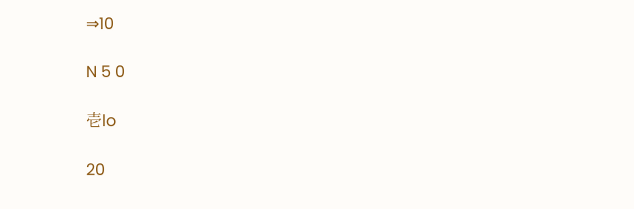⇒10

N 5 0

壱lo

20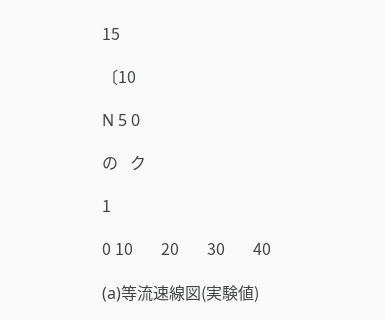15

〔10

N 5 0

の   ク

1

0 10       20       30       40

(a)等流速線図(実験値)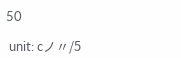50

 unit: cノ〃/5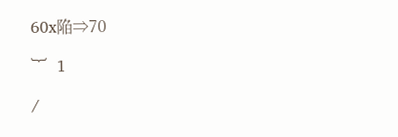60x陥⇒70

︸  1

/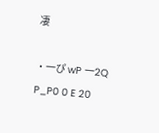凄

・一ぴ wP 一2Q P_P0 0 E 20